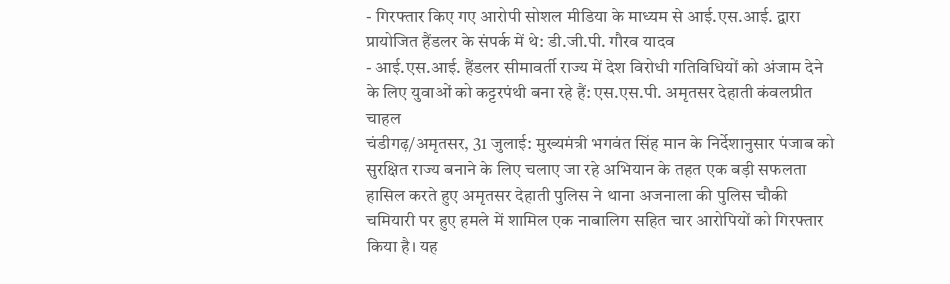- गिरफ्तार किए गए आरोपी सोशल मीडिया के माध्यम से आई.एस.आई. द्वारा प्रायोजित हैंडलर के संपर्क में थे: डी.जी.पी. गौरव यादव
- आई.एस.आई. हैंडलर सीमावर्ती राज्य में देश विरोधी गतिविधियों को अंजाम देने के लिए युवाओं को कट्टरपंथी बना रहे हैं: एस.एस.पी. अमृतसर देहाती कंवलप्रीत चाहल
चंडीगढ़/अमृतसर, 31 जुलाई: मुख्यमंत्री भगवंत सिंह मान के निर्देशानुसार पंजाब को सुरक्षित राज्य बनाने के लिए चलाए जा रहे अभियान के तहत एक बड़ी सफलता हासिल करते हुए अमृतसर देहाती पुलिस ने थाना अजनाला की पुलिस चौकी चमियारी पर हुए हमले में शामिल एक नाबालिग सहित चार आरोपियों को गिरफ्तार किया है। यह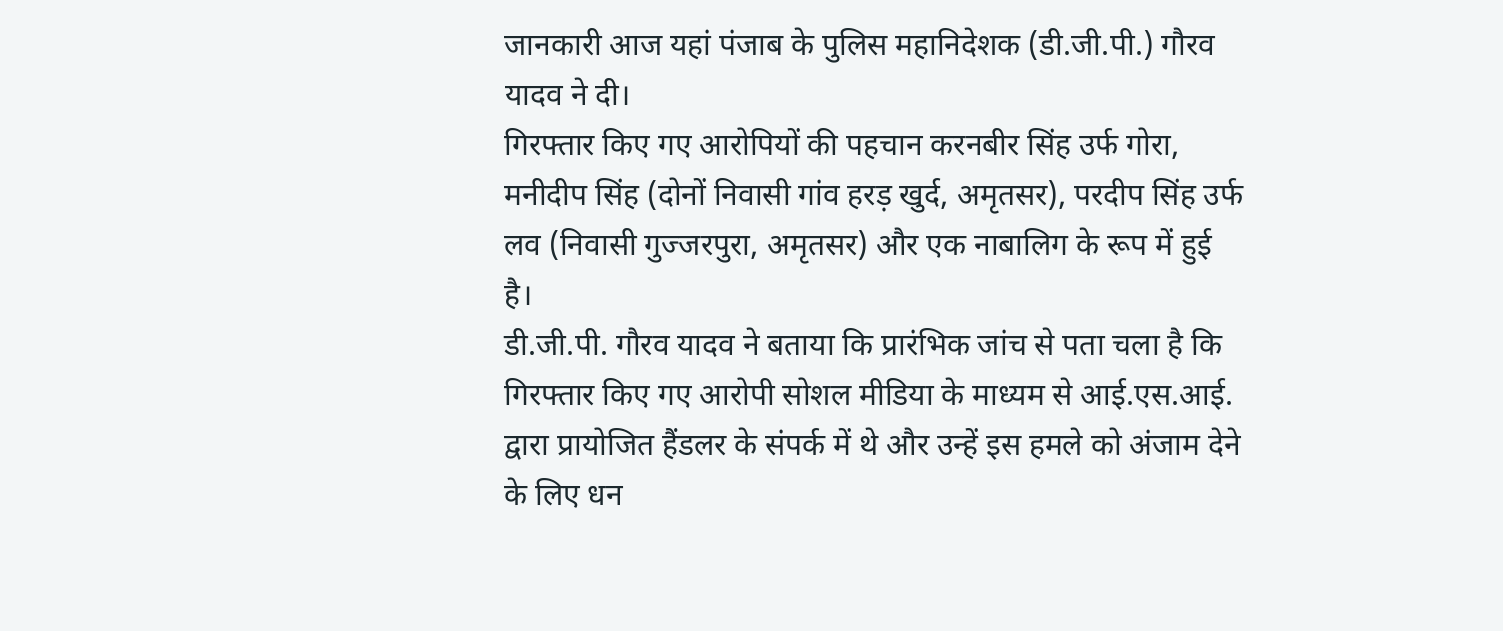जानकारी आज यहां पंजाब के पुलिस महानिदेशक (डी.जी.पी.) गौरव यादव ने दी।
गिरफ्तार किए गए आरोपियों की पहचान करनबीर सिंह उर्फ गोरा, मनीदीप सिंह (दोनों निवासी गांव हरड़ खुर्द, अमृतसर), परदीप सिंह उर्फ लव (निवासी गुज्जरपुरा, अमृतसर) और एक नाबालिग के रूप में हुई है।
डी.जी.पी. गौरव यादव ने बताया कि प्रारंभिक जांच से पता चला है कि गिरफ्तार किए गए आरोपी सोशल मीडिया के माध्यम से आई.एस.आई. द्वारा प्रायोजित हैंडलर के संपर्क में थे और उन्हें इस हमले को अंजाम देने के लिए धन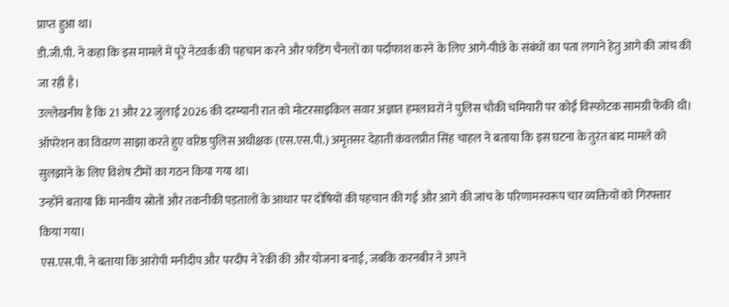प्राप्त हुआ था।
डी.जी.पी. ने कहा कि इस मामले में पूरे नेटवर्क की पहचान करने और फंडिंग चैनलों का पर्दाफाश करने के लिए आगे-पीछे के संबंधों का पता लगाने हेतु आगे की जांच की जा रही है।
उल्लेखनीय है कि 21 और 22 जुलाई 2026 की दरम्यानी रात को मोटरसाइकिल सवार अज्ञात हमलावरों ने पुलिस चौकी चमियारी पर कोई विस्फोटक सामग्री फेंकी थी।
ऑपरेशन का विवरण साझा करते हुए वरिष्ठ पुलिस अधीक्षक (एस.एस.पी.) अमृतसर देहाती कंवलप्रीत सिंह चाहल ने बताया कि इस घटना के तुरंत बाद मामले को सुलझाने के लिए विशेष टीमों का गठन किया गया था।
उन्होंने बताया कि मानवीय स्रोतों और तकनीकी पड़तालों के आधार पर दोषियों की पहचान की गई और आगे की जांच के परिणामस्वरूप चार व्यक्तियों को गिरफ्तार किया गया।
एस.एस.पी. ने बताया कि आरोपी मनीदीप और परदीप ने रेकी की और योजना बनाई, जबकि करनबीर ने अपने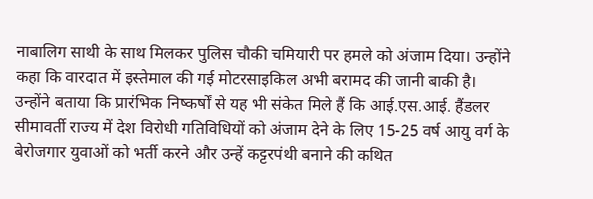नाबालिग साथी के साथ मिलकर पुलिस चौकी चमियारी पर हमले को अंजाम दिया। उन्होंने कहा कि वारदात में इस्तेमाल की गई मोटरसाइकिल अभी बरामद की जानी बाकी है।
उन्होंने बताया कि प्रारंभिक निष्कर्षों से यह भी संकेत मिले हैं कि आई.एस.आई. हैंडलर सीमावर्ती राज्य में देश विरोधी गतिविधियों को अंजाम देने के लिए 15-25 वर्ष आयु वर्ग के बेरोजगार युवाओं को भर्ती करने और उन्हें कट्टरपंथी बनाने की कथित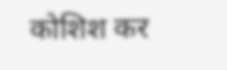कोशिश कर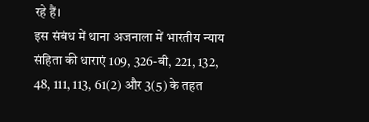रहे हैं।
इस संबंध में थाना अजनाला में भारतीय न्याय संहिता की धाराएं 109, 326-बी, 221, 132, 48, 111, 113, 61(2) और 3(5) के तहत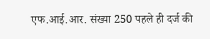एफ.आई.आर. संख्या 250 पहले ही दर्ज की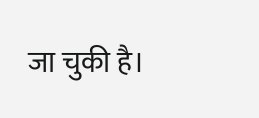जा चुकी है।